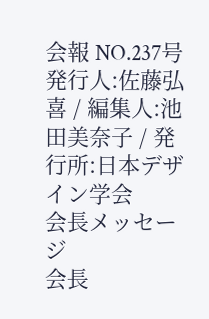会報 NO.237号
発行人:佐藤弘喜 / 編集人:池田美奈子 / 発行所:日本デザイン学会
会長メッセージ
会長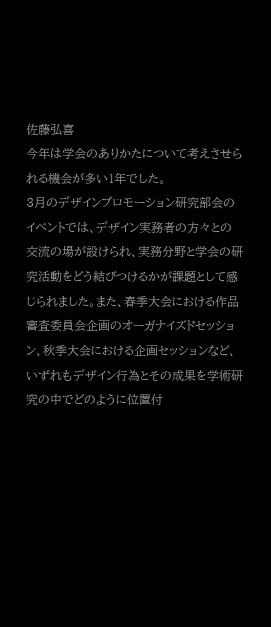佐藤弘喜
今年は学会のありかたについて考えさせられる機会が多い1年でした。
3月のデザインプロモーション研究部会のイベントでは、デザイン実務者の方々との交流の場が設けられ、実務分野と学会の研究活動をどう結びつけるかが課題として感じられました。また、春季大会における作品審査委員会企画のオーガナイズドセッション、秋季大会における企画セッションなど、いずれもデザイン行為とその成果を学術研究の中でどのように位置付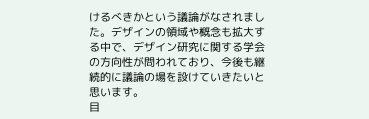けるべきかという議論がなされました。デザインの領域や概念も拡大する中で、デザイン研究に関する学会の方向性が問われており、今後も継続的に議論の場を設けていきたいと思います。
目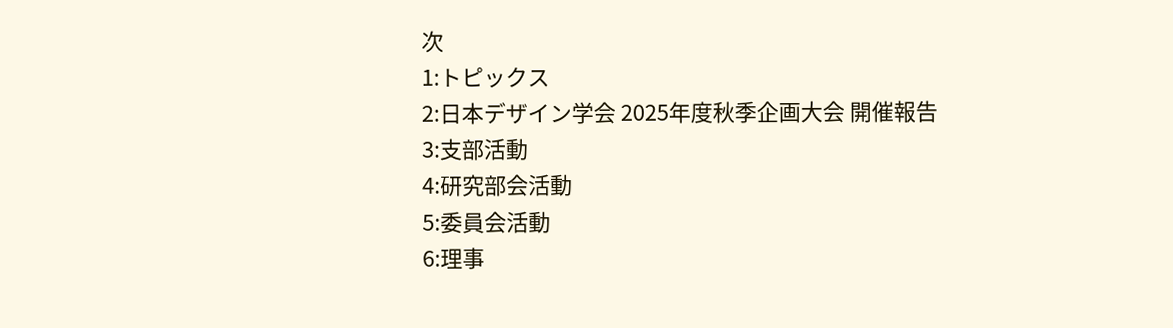次
1:トピックス
2:日本デザイン学会 2025年度秋季企画大会 開催報告
3:支部活動
4:研究部会活動
5:委員会活動
6:理事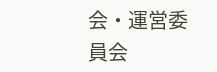会・運営委員会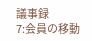議事録
7:会員の移動